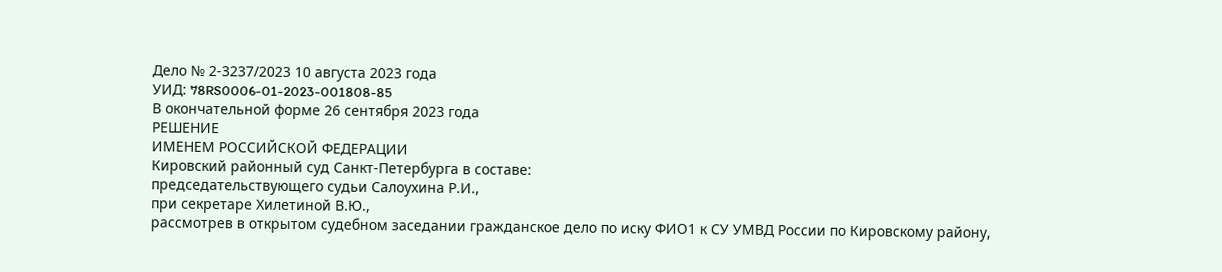Дело № 2-3237/2023 10 августа 2023 года
УИД: 78RS0006-01-2023-001808-85
В окончательной форме 26 сентября 2023 года
РЕШЕНИЕ
ИМЕНЕМ РОССИЙСКОЙ ФЕДЕРАЦИИ
Кировский районный суд Санкт-Петербурга в составе:
председательствующего судьи Салоухина Р.И.,
при секретаре Хилетиной В.Ю.,
рассмотрев в открытом судебном заседании гражданское дело по иску ФИО1 к СУ УМВД России по Кировскому району,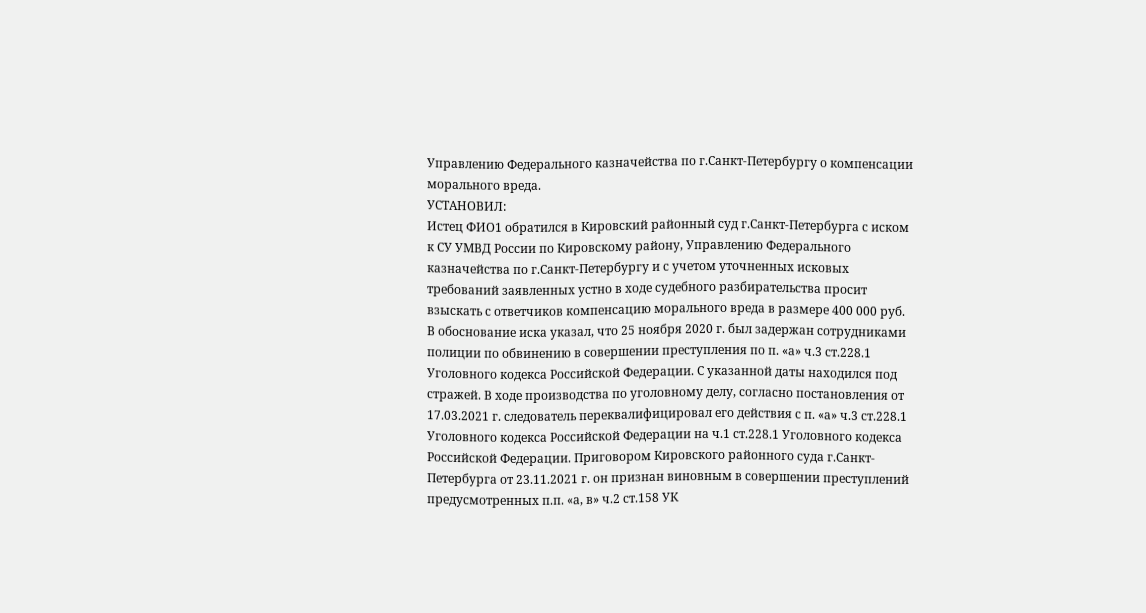Управлению Федерального казначейства по г.Санкт-Петербургу о компенсации морального вреда.
УСТАНОВИЛ:
Истец ФИО1 обратился в Кировский районный суд г.Санкт-Петербурга с иском к СУ УМВД России по Кировскому району, Управлению Федерального казначейства по г.Санкт-Петербургу и с учетом уточненных исковых требований заявленных устно в ходе судебного разбирательства просит взыскать с ответчиков компенсацию морального вреда в размере 400 000 руб.
В обоснование иска указал, что 25 ноября 2020 г. был задержан сотрудниками полиции по обвинению в совершении преступления по п. «а» ч.3 ст.228.1 Уголовного кодекса Российской Федерации. С указанной даты находился под стражей. В ходе производства по уголовному делу, согласно постановления от 17.03.2021 г. следователь переквалифицировал его действия с п. «а» ч.3 ст.228.1 Уголовного кодекса Российской Федерации на ч.1 ст.228.1 Уголовного кодекса Российской Федерации. Приговором Кировского районного суда г.Санкт-Петербурга от 23.11.2021 г. он признан виновным в совершении преступлений предусмотренных п.п. «а, в» ч.2 ст.158 УК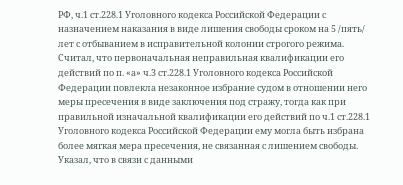РФ, ч.1 ст.228.1 Уголовного кодекса Российской Федерации с назначением наказания в виде лишения свободы сроком на 5 /пять/ лет с отбыванием в исправительной колонии строгого режима. Считал, что первоначальная неправильная квалификации его действий по п. «а» ч.3 ст.228.1 Уголовного кодекса Российской Федерации повлекла незаконное избрание судом в отношении него меры пресечения в виде заключения под стражу, тогда как при правильной изначальной квалификации его действий по ч.1 ст.228.1 Уголовного кодекса Российской Федерации ему могла быть избрана более мягкая мера пресечения, не связанная с лишением свободы. Указал, что в связи с данными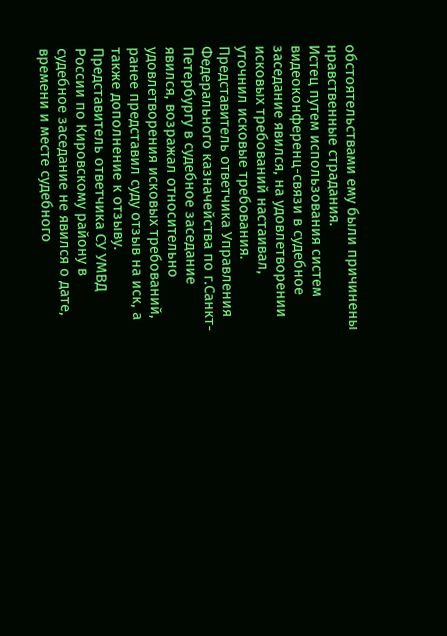обстоятельствами ему были причинены нравственные страдания.
Истец путем использования систем видеоконференц-связи в судебное заседание явился, на удовлетворении исковых требований настаивал, уточнил исковые требования.
Представитель ответчика Управления Федерального казначейства по г.Санкт-Петербургу в судебное заседание явился, возражал относительно удовлетворения исковых требований, ранее представил суду отзыв на иск, а также дополнение к отзыву.
Представитель ответчика СУ УМВД России по Кировскому району в судебное заседание не явился о дате, времени и месте судебного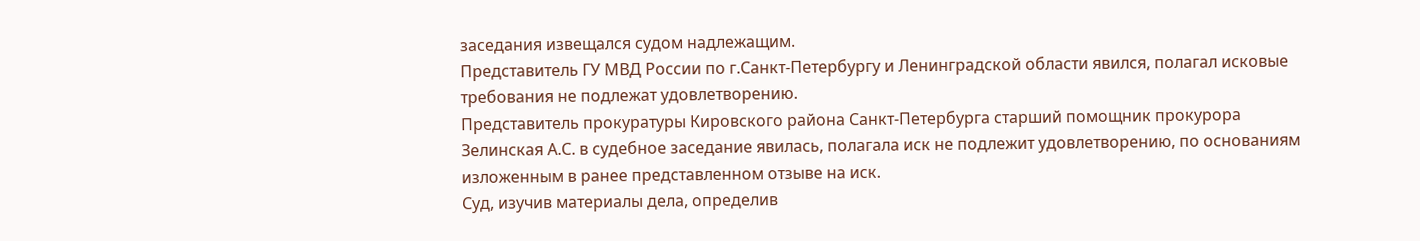заседания извещался судом надлежащим.
Представитель ГУ МВД России по г.Санкт-Петербургу и Ленинградской области явился, полагал исковые требования не подлежат удовлетворению.
Представитель прокуратуры Кировского района Санкт-Петербурга старший помощник прокурора Зелинская А.С. в судебное заседание явилась, полагала иск не подлежит удовлетворению, по основаниям изложенным в ранее представленном отзыве на иск.
Суд, изучив материалы дела, определив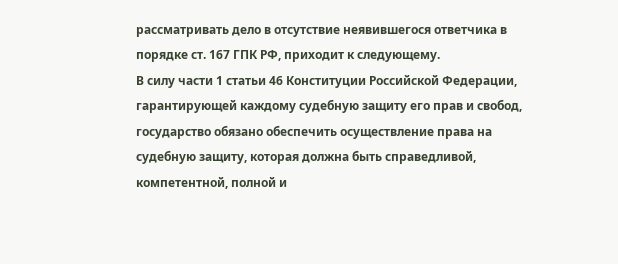рассматривать дело в отсутствие неявившегося ответчика в порядке ст. 167 ГПК РФ, приходит к следующему.
В силу части 1 статьи 46 Конституции Российской Федерации, гарантирующей каждому судебную защиту его прав и свобод, государство обязано обеспечить осуществление права на судебную защиту, которая должна быть справедливой, компетентной, полной и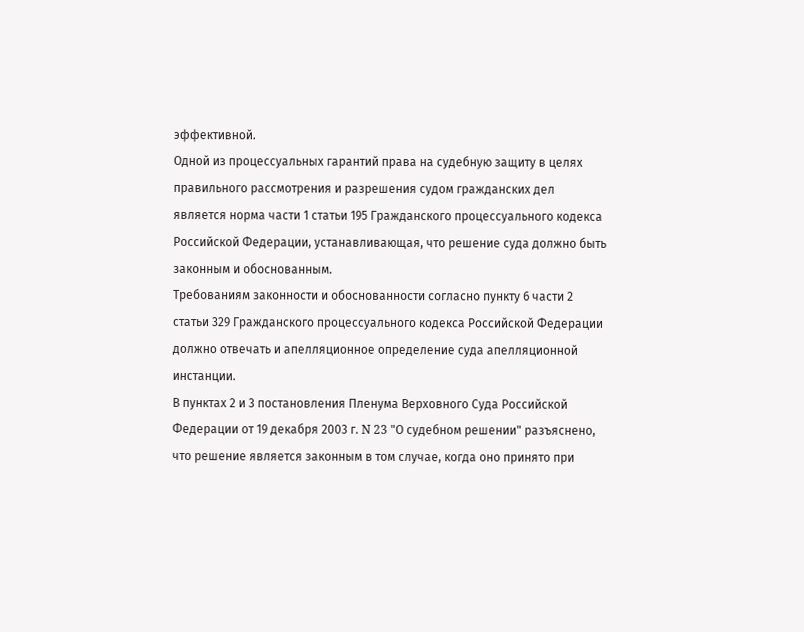эффективной.
Одной из процессуальных гарантий права на судебную защиту в целях правильного рассмотрения и разрешения судом гражданских дел является норма части 1 статьи 195 Гражданского процессуального кодекса Российской Федерации, устанавливающая, что решение суда должно быть законным и обоснованным.
Требованиям законности и обоснованности согласно пункту 6 части 2 статьи 329 Гражданского процессуального кодекса Российской Федерации должно отвечать и апелляционное определение суда апелляционной инстанции.
В пунктах 2 и 3 постановления Пленума Верховного Суда Российской Федерации от 19 декабря 2003 г. N 23 "О судебном решении" разъяснено, что решение является законным в том случае, когда оно принято при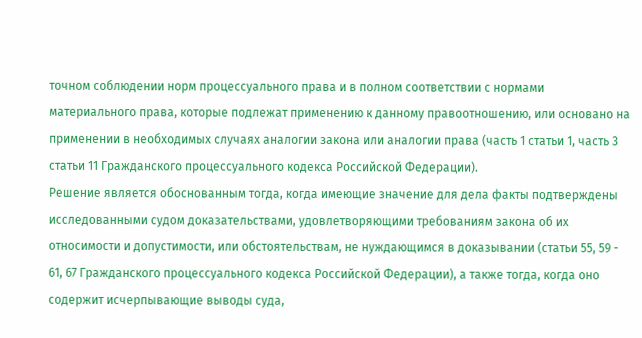точном соблюдении норм процессуального права и в полном соответствии с нормами материального права, которые подлежат применению к данному правоотношению, или основано на применении в необходимых случаях аналогии закона или аналогии права (часть 1 статьи 1, часть 3 статьи 11 Гражданского процессуального кодекса Российской Федерации).
Решение является обоснованным тогда, когда имеющие значение для дела факты подтверждены исследованными судом доказательствами, удовлетворяющими требованиям закона об их относимости и допустимости, или обстоятельствам, не нуждающимся в доказывании (статьи 55, 59 - 61, 67 Гражданского процессуального кодекса Российской Федерации), а также тогда, когда оно содержит исчерпывающие выводы суда,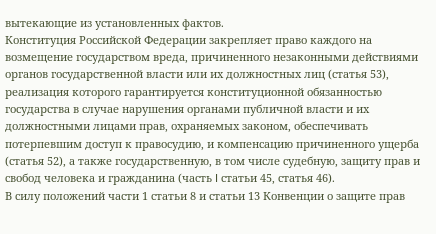вытекающие из установленных фактов.
Конституция Российской Федерации закрепляет право каждого на возмещение государством вреда, причиненного незаконными действиями органов государственной власти или их должностных лиц (статья 53), реализация которого гарантируется конституционной обязанностью государства в случае нарушения органами публичной власти и их должностными лицами прав, охраняемых законом, обеспечивать потерпевшим доступ к правосудию, и компенсацию причиненного ущерба (статья 52), а также государственную, в том числе судебную, защиту прав и свобод человека и гражданина (часть I статьи 45, статья 46).
В силу положений части 1 статьи 8 и статьи 13 Конвенции о защите прав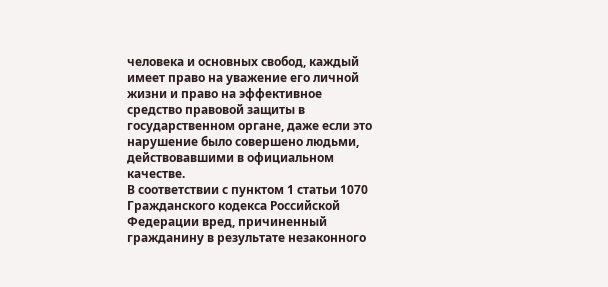человека и основных свобод, каждый имеет право на уважение его личной жизни и право на эффективное средство правовой защиты в государственном органе, даже если это нарушение было совершено людьми, действовавшими в официальном качестве.
В соответствии с пунктом 1 статьи 1070 Гражданского кодекса Российской Федерации вред, причиненный гражданину в результате незаконного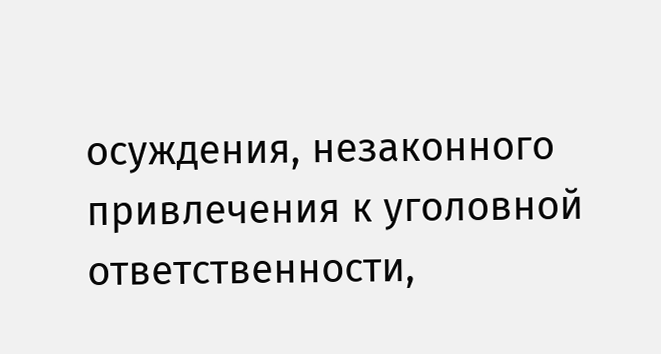осуждения, незаконного привлечения к уголовной ответственности,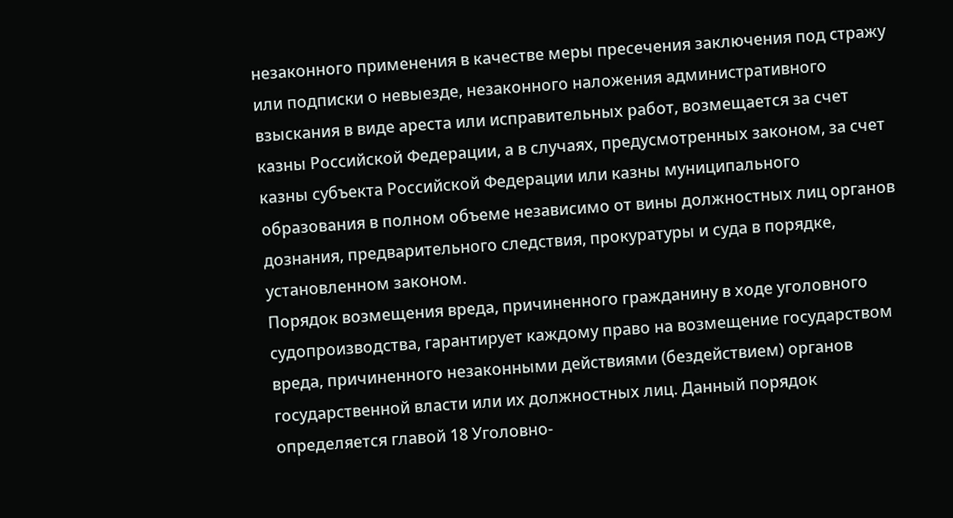незаконного применения в качестве меры пресечения заключения под стражу или подписки о невыезде, незаконного наложения административного взыскания в виде ареста или исправительных работ, возмещается за счет казны Российской Федерации, а в случаях, предусмотренных законом, за счет казны субъекта Российской Федерации или казны муниципального образования в полном объеме независимо от вины должностных лиц органов дознания, предварительного следствия, прокуратуры и суда в порядке, установленном законом.
Порядок возмещения вреда, причиненного гражданину в ходе уголовного судопроизводства, гарантирует каждому право на возмещение государством вреда, причиненного незаконными действиями (бездействием) органов государственной власти или их должностных лиц. Данный порядок определяется главой 18 Уголовно-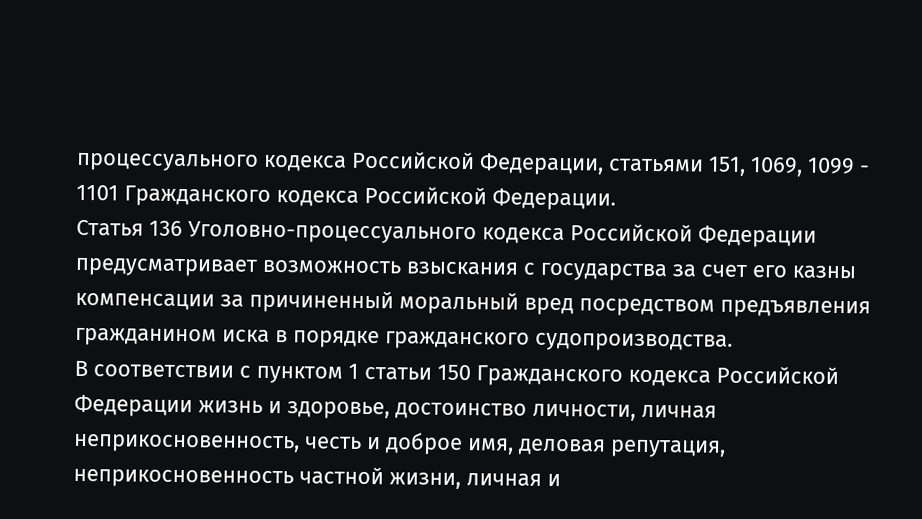процессуального кодекса Российской Федерации, статьями 151, 1069, 1099 - 1101 Гражданского кодекса Российской Федерации.
Статья 136 Уголовно-процессуального кодекса Российской Федерации предусматривает возможность взыскания с государства за счет его казны компенсации за причиненный моральный вред посредством предъявления гражданином иска в порядке гражданского судопроизводства.
В соответствии с пунктом 1 статьи 150 Гражданского кодекса Российской Федерации жизнь и здоровье, достоинство личности, личная неприкосновенность, честь и доброе имя, деловая репутация, неприкосновенность частной жизни, личная и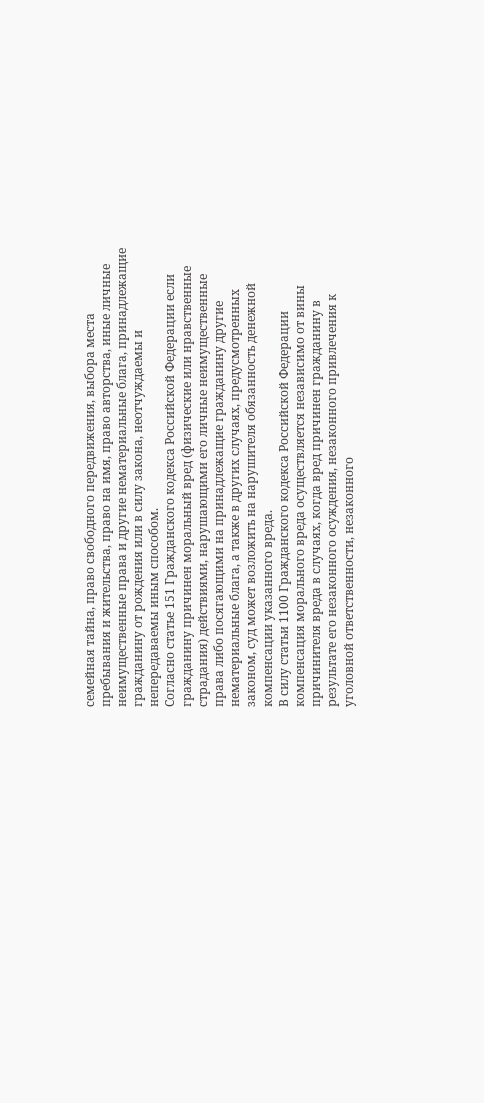семейная тайна, право свободного передвижения, выбора места пребывания и жительства, право на имя, право авторства, иные личные неимущественные права и другие нематериальные блага, принадлежащие гражданину от рождения или в силу закона, неотчуждаемы и непередаваемы иным способом.
Согласно статье 151 Гражданского кодекса Российской Федерации если гражданину причинен моральный вред (физические или нравственные страдания) действиями, нарушающими его личные неимущественные права либо посягающими на принадлежащие гражданину другие нематериальные блага, а также в других случаях, предусмотренных законом, суд может возложить на нарушителя обязанность денежной компенсации указанного вреда.
В силу статьи 1100 Гражданского кодекса Российской Федерации компенсация морального вреда осуществляется независимо от вины причинителя вреда в случаях, когда вред причинен гражданину в результате его незаконного осуждения, незаконного привлечения к уголовной ответственности, незаконного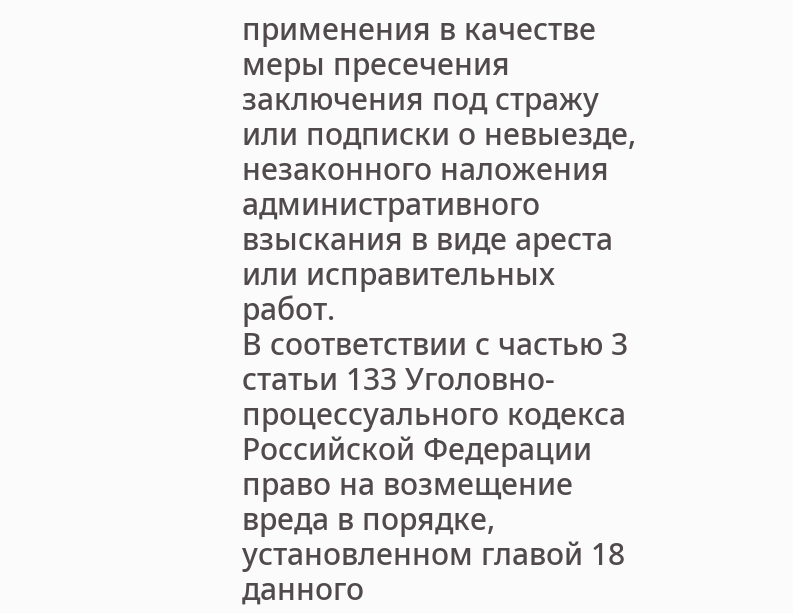применения в качестве меры пресечения заключения под стражу или подписки о невыезде, незаконного наложения административного взыскания в виде ареста или исправительных работ.
В соответствии с частью 3 статьи 133 Уголовно-процессуального кодекса Российской Федерации право на возмещение вреда в порядке, установленном главой 18 данного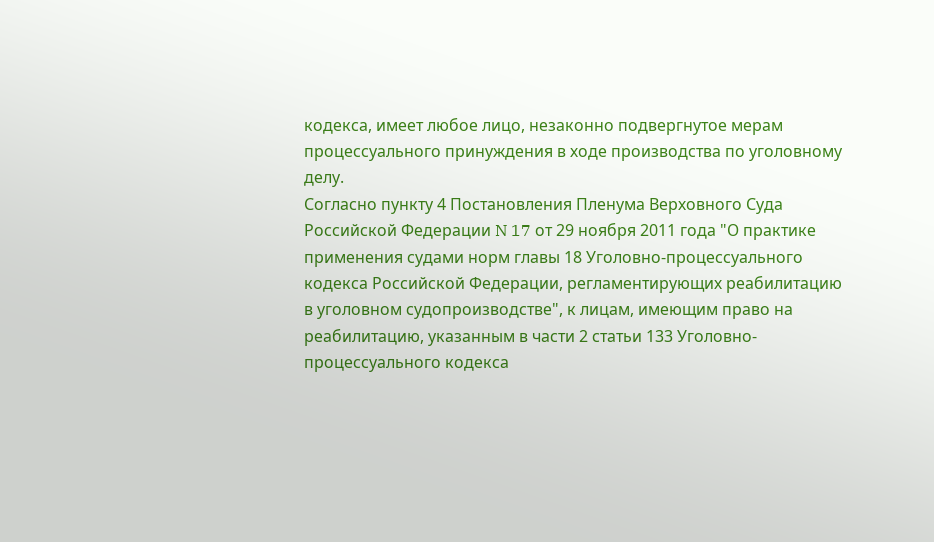кодекса, имеет любое лицо, незаконно подвергнутое мерам процессуального принуждения в ходе производства по уголовному делу.
Согласно пункту 4 Постановления Пленума Верховного Суда Российской Федерации N 17 от 29 ноября 2011 года "О практике применения судами норм главы 18 Уголовно-процессуального кодекса Российской Федерации, регламентирующих реабилитацию в уголовном судопроизводстве", к лицам, имеющим право на реабилитацию, указанным в части 2 статьи 133 Уголовно-процессуального кодекса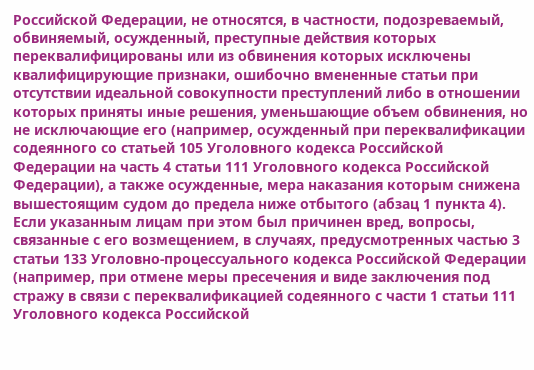Российской Федерации, не относятся, в частности, подозреваемый, обвиняемый, осужденный, преступные действия которых переквалифицированы или из обвинения которых исключены квалифицирующие признаки, ошибочно вмененные статьи при отсутствии идеальной совокупности преступлений либо в отношении которых приняты иные решения, уменьшающие объем обвинения, но не исключающие его (например, осужденный при переквалификации содеянного со статьей 105 Уголовного кодекса Российской Федерации на часть 4 статьи 111 Уголовного кодекса Российской Федерации), а также осужденные, мера наказания которым снижена вышестоящим судом до предела ниже отбытого (абзац 1 пункта 4).
Если указанным лицам при этом был причинен вред, вопросы, связанные с его возмещением, в случаях, предусмотренных частью 3 статьи 133 Уголовно-процессуального кодекса Российской Федерации (например, при отмене меры пресечения и виде заключения под стражу в связи с переквалификацией содеянного с части 1 статьи 111 Уголовного кодекса Российской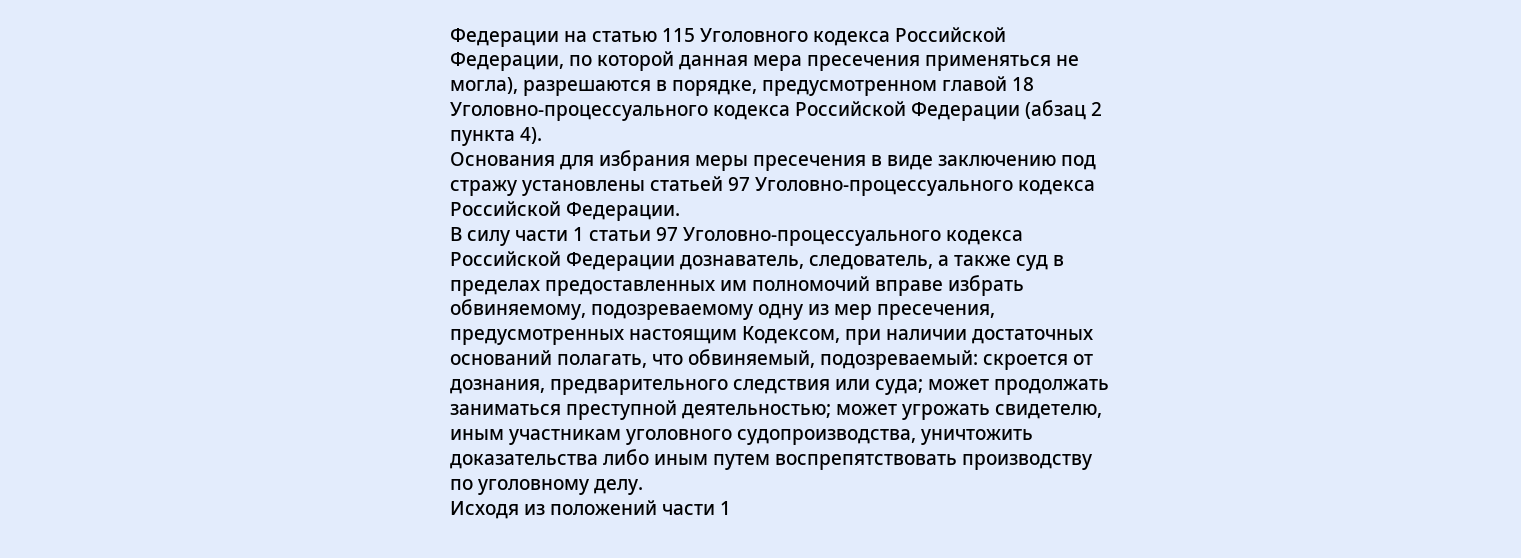Федерации на статью 115 Уголовного кодекса Российской Федерации, по которой данная мера пресечения применяться не могла), разрешаются в порядке, предусмотренном главой 18 Уголовно-процессуального кодекса Российской Федерации (абзац 2 пункта 4).
Основания для избрания меры пресечения в виде заключению под стражу установлены статьей 97 Уголовно-процессуального кодекса Российской Федерации.
В силу части 1 статьи 97 Уголовно-процессуального кодекса Российской Федерации дознаватель, следователь, а также суд в пределах предоставленных им полномочий вправе избрать обвиняемому, подозреваемому одну из мер пресечения, предусмотренных настоящим Кодексом, при наличии достаточных оснований полагать, что обвиняемый, подозреваемый: скроется от дознания, предварительного следствия или суда; может продолжать заниматься преступной деятельностью; может угрожать свидетелю, иным участникам уголовного судопроизводства, уничтожить доказательства либо иным путем воспрепятствовать производству по уголовному делу.
Исходя из положений части 1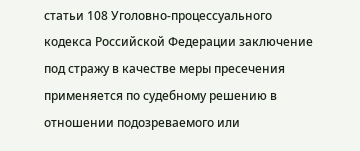статьи 108 Уголовно-процессуального кодекса Российской Федерации заключение под стражу в качестве меры пресечения применяется по судебному решению в отношении подозреваемого или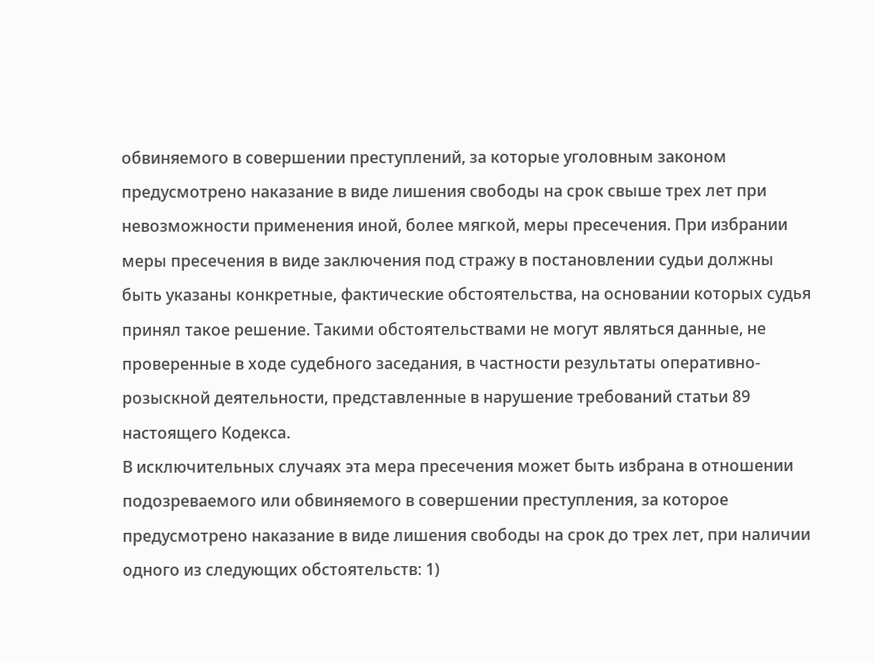обвиняемого в совершении преступлений, за которые уголовным законом предусмотрено наказание в виде лишения свободы на срок свыше трех лет при невозможности применения иной, более мягкой, меры пресечения. При избрании меры пресечения в виде заключения под стражу в постановлении судьи должны быть указаны конкретные, фактические обстоятельства, на основании которых судья принял такое решение. Такими обстоятельствами не могут являться данные, не проверенные в ходе судебного заседания, в частности результаты оперативно-розыскной деятельности, представленные в нарушение требований статьи 89 настоящего Кодекса.
В исключительных случаях эта мера пресечения может быть избрана в отношении подозреваемого или обвиняемого в совершении преступления, за которое предусмотрено наказание в виде лишения свободы на срок до трех лет, при наличии одного из следующих обстоятельств: 1)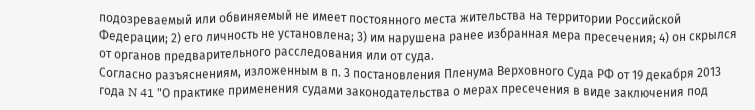подозреваемый или обвиняемый не имеет постоянного места жительства на территории Российской Федерации; 2) его личность не установлена; 3) им нарушена ранее избранная мера пресечения; 4) он скрылся от органов предварительного расследования или от суда.
Согласно разъяснениям, изложенным в п. 3 постановления Пленума Верховного Суда РФ от 19 декабря 2013 года N 41 "О практике применения судами законодательства о мерах пресечения в виде заключения под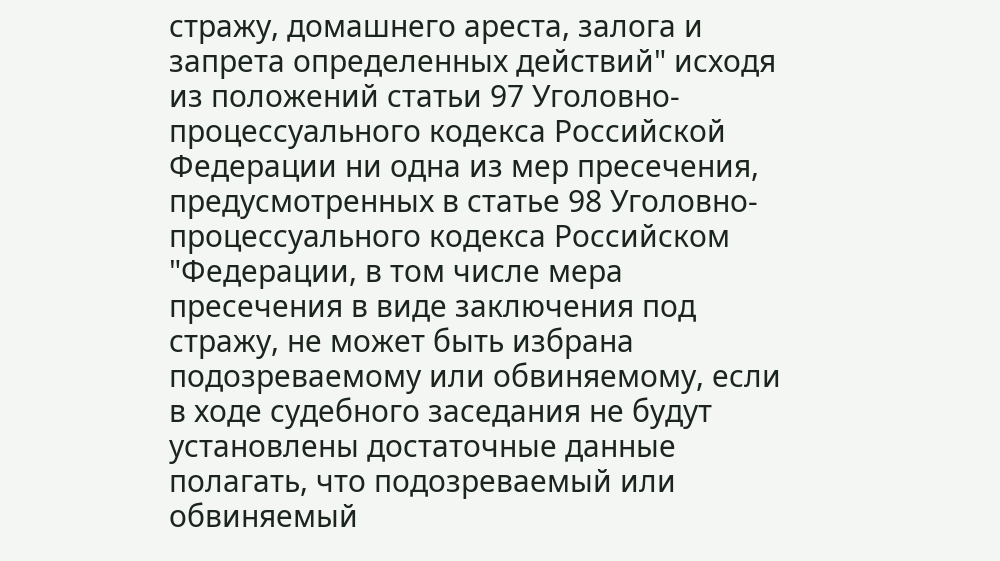стражу, домашнего ареста, залога и запрета определенных действий" исходя из положений статьи 97 Уголовно-процессуального кодекса Российской Федерации ни одна из мер пресечения, предусмотренных в статье 98 Уголовно-процессуального кодекса Российском "Федерации, в том числе мера пресечения в виде заключения под стражу, не может быть избрана подозреваемому или обвиняемому, если в ходе судебного заседания не будут установлены достаточные данные полагать, что подозреваемый или обвиняемый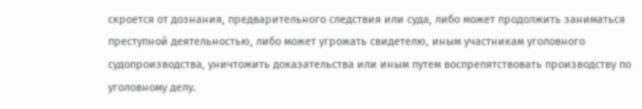скроется от дознания, предварительного следствия или суда, либо может продолжить заниматься преступной деятельностью, либо может угрожать свидетелю, иным участникам уголовного судопроизводства, уничтожить доказательства или иным путем воспрепятствовать производству по уголовному делу.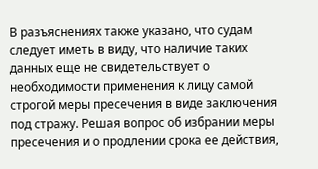В разъяснениях также указано, что судам следует иметь в виду, что наличие таких данных еще не свидетельствует о необходимости применения к лицу самой строгой меры пресечения в виде заключения под стражу. Решая вопрос об избрании меры пресечения и о продлении срока ее действия,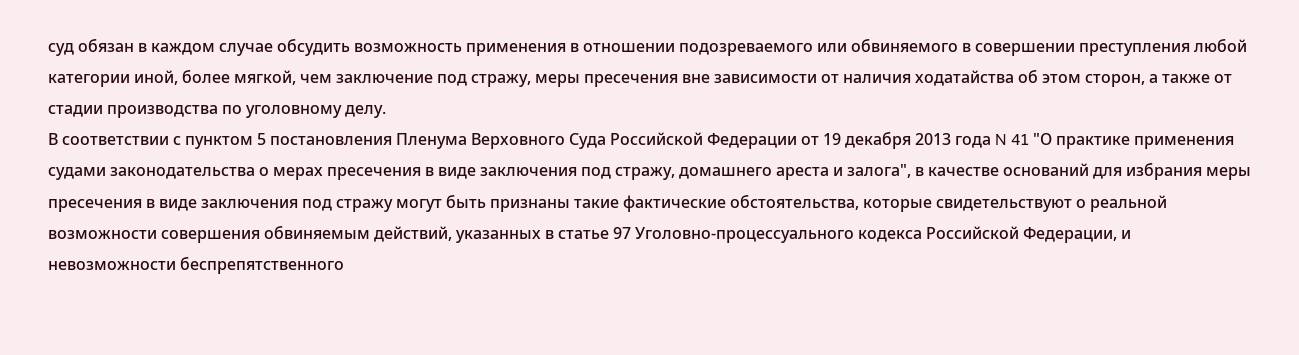суд обязан в каждом случае обсудить возможность применения в отношении подозреваемого или обвиняемого в совершении преступления любой категории иной, более мягкой, чем заключение под стражу, меры пресечения вне зависимости от наличия ходатайства об этом сторон, а также от стадии производства по уголовному делу.
В соответствии с пунктом 5 постановления Пленума Верховного Суда Российской Федерации от 19 декабря 2013 года N 41 "О практике применения судами законодательства о мерах пресечения в виде заключения под стражу, домашнего ареста и залога", в качестве оснований для избрания меры пресечения в виде заключения под стражу могут быть признаны такие фактические обстоятельства, которые свидетельствуют о реальной возможности совершения обвиняемым действий, указанных в статье 97 Уголовно-процессуального кодекса Российской Федерации, и невозможности беспрепятственного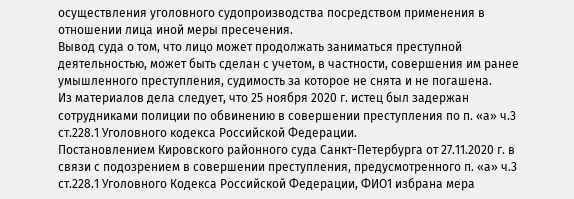осуществления уголовного судопроизводства посредством применения в отношении лица иной меры пресечения.
Вывод суда о том, что лицо может продолжать заниматься преступной деятельностью, может быть сделан с учетом, в частности, совершения им ранее умышленного преступления, судимость за которое не снята и не погашена.
Из материалов дела следует, что 25 ноября 2020 г. истец был задержан сотрудниками полиции по обвинению в совершении преступления по п. «а» ч.3 ст.228.1 Уголовного кодекса Российской Федерации.
Постановлением Кировского районного суда Санкт-Петербурга от 27.11.2020 г. в связи с подозрением в совершении преступления, предусмотренного п. «а» ч.3 ст.228.1 Уголовного Кодекса Российской Федерации, ФИО1 избрана мера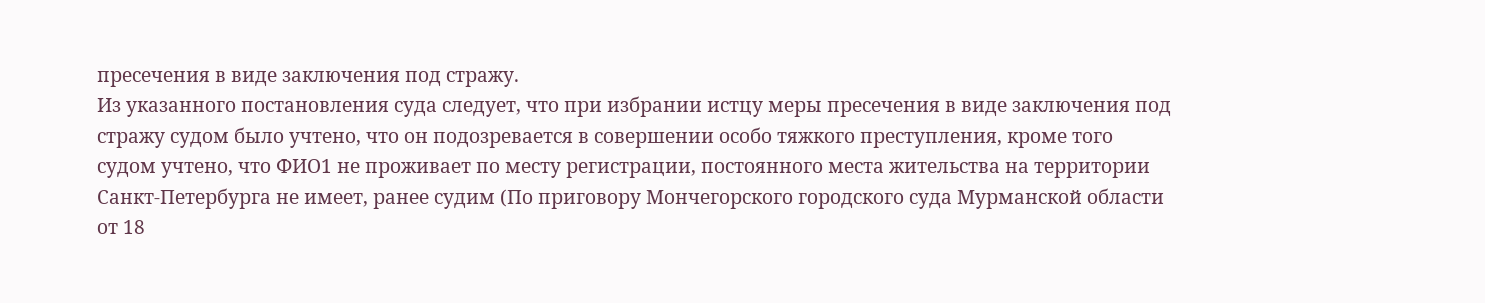пресечения в виде заключения под стражу.
Из указанного постановления суда следует, что при избрании истцу меры пресечения в виде заключения под стражу судом было учтено, что он подозревается в совершении особо тяжкого преступления, кроме того судом учтено, что ФИО1 не проживает по месту регистрации, постоянного места жительства на территории Санкт-Петербурга не имеет, ранее судим (По приговору Мончегорского городского суда Мурманской области от 18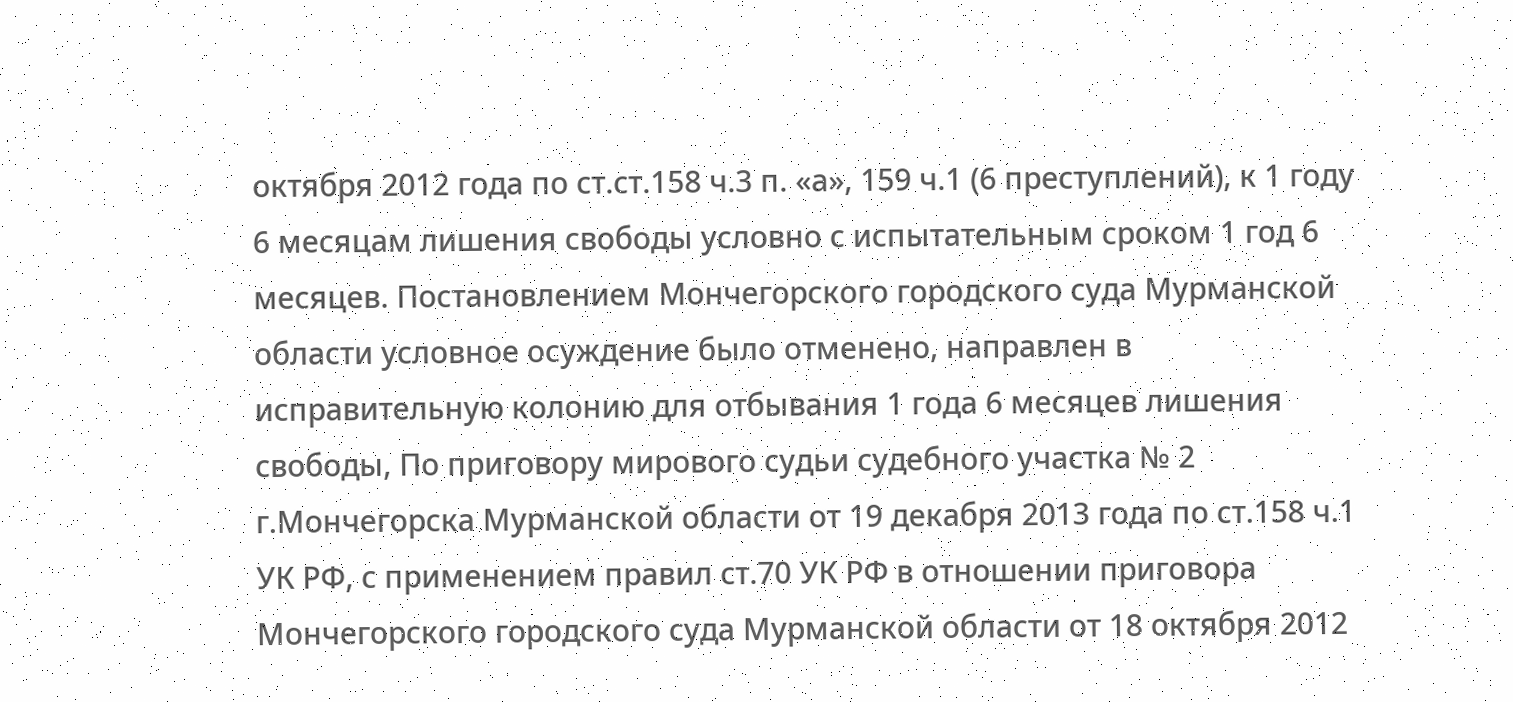октября 2012 года по ст.ст.158 ч.3 п. «а», 159 ч.1 (6 преступлений), к 1 году 6 месяцам лишения свободы условно с испытательным сроком 1 год 6 месяцев. Постановлением Мончегорского городского суда Мурманской области условное осуждение было отменено, направлен в исправительную колонию для отбывания 1 года 6 месяцев лишения свободы, По приговору мирового судьи судебного участка № 2 г.Мончегорска Мурманской области от 19 декабря 2013 года по ст.158 ч.1 УК РФ, с применением правил ст.70 УК РФ в отношении приговора Мончегорского городского суда Мурманской области от 18 октября 2012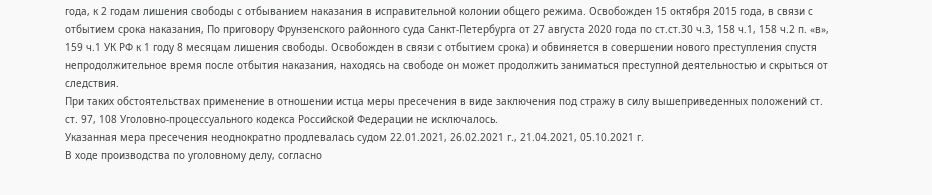года, к 2 годам лишения свободы с отбыванием наказания в исправительной колонии общего режима. Освобожден 15 октября 2015 года, в связи с отбытием срока наказания, По приговору Фрунзенского районного суда Санкт-Петербурга от 27 августа 2020 года по ст.ст.30 ч.3, 158 ч.1, 158 ч.2 п. «в», 159 ч.1 УК РФ к 1 году 8 месяцам лишения свободы. Освобожден в связи с отбытием срока) и обвиняется в совершении нового преступления спустя непродолжительное время после отбытия наказания, находясь на свободе он может продолжить заниматься преступной деятельностью и скрыться от следствия.
При таких обстоятельствах применение в отношении истца меры пресечения в виде заключения под стражу в силу вышеприведенных положений ст. ст. 97, 108 Уголовно-процессуального кодекса Российской Федерации не исключалось.
Указанная мера пресечения неоднократно продлевалась судом 22.01.2021, 26.02.2021 г., 21.04.2021, 05.10.2021 г.
В ходе производства по уголовному делу, согласно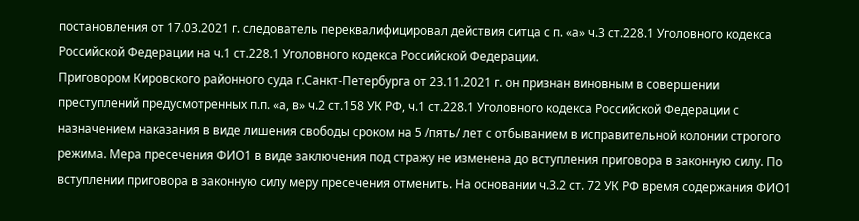постановления от 17.03.2021 г. следователь переквалифицировал действия ситца с п. «а» ч.3 ст.228.1 Уголовного кодекса Российской Федерации на ч.1 ст.228.1 Уголовного кодекса Российской Федерации.
Приговором Кировского районного суда г.Санкт-Петербурга от 23.11.2021 г. он признан виновным в совершении преступлений предусмотренных п.п. «а, в» ч.2 ст.158 УК РФ, ч.1 ст.228.1 Уголовного кодекса Российской Федерации с назначением наказания в виде лишения свободы сроком на 5 /пять/ лет с отбыванием в исправительной колонии строгого режима. Мера пресечения ФИО1 в виде заключения под стражу не изменена до вступления приговора в законную силу. По вступлении приговора в законную силу меру пресечения отменить. На основании ч.3.2 ст. 72 УК РФ время содержания ФИО1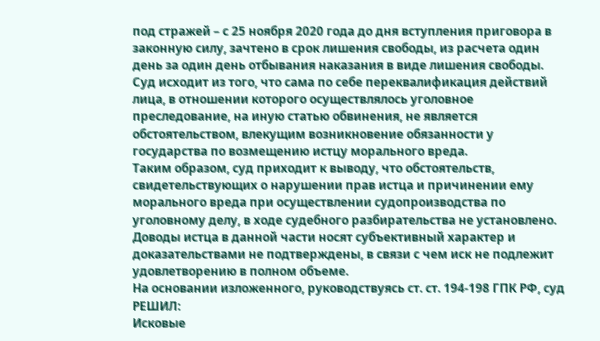под стражей – с 25 ноября 2020 года до дня вступления приговора в законную силу, зачтено в срок лишения свободы, из расчета один день за один день отбывания наказания в виде лишения свободы.
Суд исходит из того, что сама по себе переквалификация действий лица, в отношении которого осуществлялось уголовное преследование, на иную статью обвинения, не является обстоятельством, влекущим возникновение обязанности у государства по возмещению истцу морального вреда.
Таким образом, суд приходит к выводу, что обстоятельств, свидетельствующих о нарушении прав истца и причинении ему морального вреда при осуществлении судопроизводства по уголовному делу, в ходе судебного разбирательства не установлено. Доводы истца в данной части носят субъективный характер и доказательствами не подтверждены, в связи с чем иск не подлежит удовлетворению в полном объеме.
На основании изложенного, руководствуясь ст. ст. 194-198 ГПК РФ, суд
РЕШИЛ:
Исковые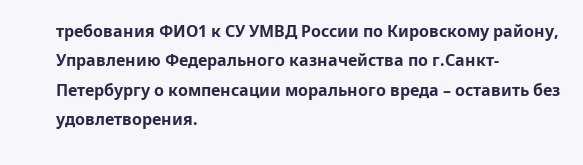требования ФИО1 к СУ УМВД России по Кировскому району, Управлению Федерального казначейства по г.Санкт-Петербургу о компенсации морального вреда – оставить без удовлетворения.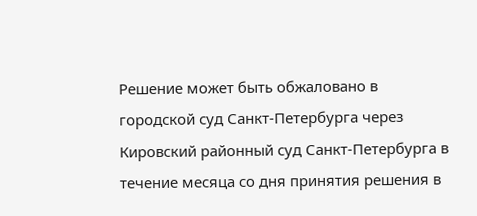Решение может быть обжаловано в городской суд Санкт-Петербурга через Кировский районный суд Санкт-Петербурга в течение месяца со дня принятия решения в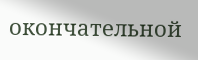окончательной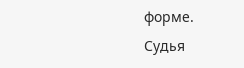форме.
Судья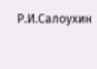Р.И.Салоухин